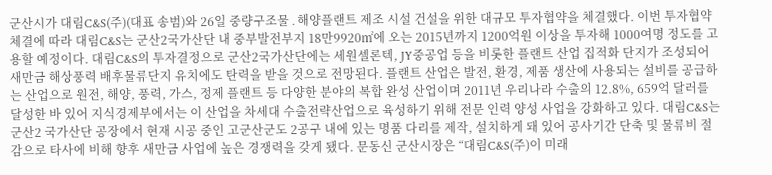군산시가 대림C&S(주)(대표 송범)와 26일 중량구조물․해양플랜트 제조 시설 건설을 위한 대규모 투자협약을 체결했다. 이번 투자협약 체결에 따라 대림C&S는 군산2국가산단 내 중부발전부지 18만9920㎡에 오는 2015년까지 1200억원 이상을 투자해 1000여명 정도를 고용할 예정이다. 대림C&S의 투자결정으로 군산2국가산단에는 세원셀론텍, JY중공업 등을 비롯한 플랜트 산업 집적화 단지가 조성되어 새만금 해상풍력 배후물류단지 유치에도 탄력을 받을 것으로 전망된다. 플랜트 산업은 발전, 환경, 제품 생산에 사용되는 설비를 공급하는 산업으로 원전, 해양, 풍력, 가스, 정제 플랜트 등 다양한 분야의 복합 완성 산업이며 2011년 우리나라 수출의 12.8%, 659억 달러를 달성한 바 있어 지식경제부에서는 이 산업을 차세대 수출전략산업으로 육성하기 위해 전문 인력 양성 사업을 강화하고 있다. 대림C&S는 군산2 국가산단 공장에서 현재 시공 중인 고군산군도 2공구 내에 있는 명품 다리를 제작, 설치하게 돼 있어 공사기간 단축 및 물류비 절감으로 타사에 비해 향후 새만금 사업에 높은 경쟁력을 갖게 됐다. 문동신 군산시장은 “대림C&S(주)이 미래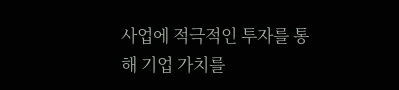사업에 적극적인 투자를 통해 기업 가치를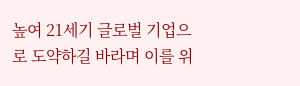높여 21세기 글로벌 기업으로 도약하길 바라며 이를 위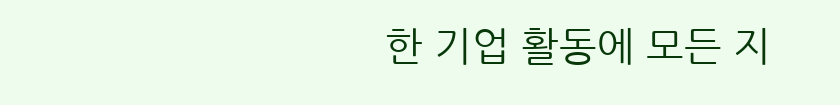한 기업 활동에 모든 지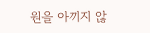원을 아끼지 않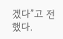겠다”고 전했다.